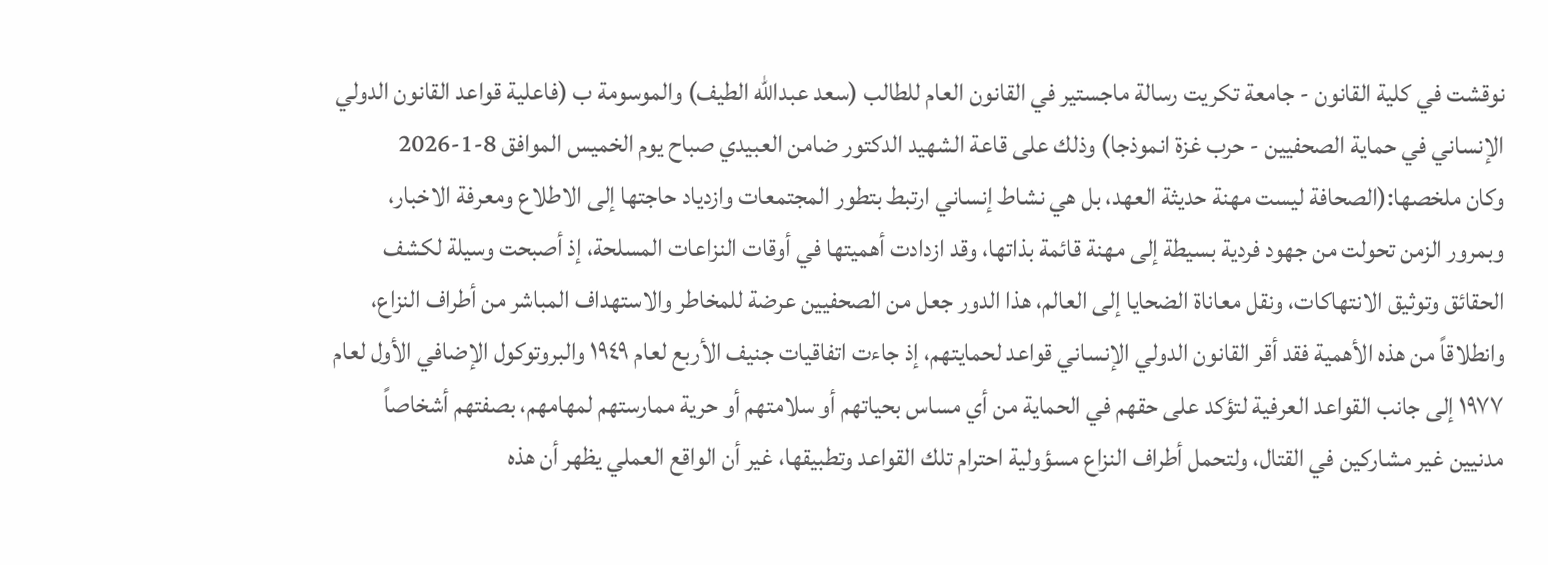نوقشت في كلية القانون - جامعة تكريت رسالة ماجستير في القانون العام للطالب (سعد عبدالله الطيف) والموسومة ب (فاعلية قواعد القانون الدولي الإنساني في حماية الصحفيين - حرب غزة انموذجا) وذلك على قاعة الشهيد الدكتور ضامن العبيدي صباح يوم الخميس الموافق 8-1-2026
وكان ملخصها:(الصحافة ليست مهنة حديثة العهد، بل هي نشاط إنساني ارتبط بتطور المجتمعات وازدياد حاجتها إلى الاطلاع ومعرفة الاخبار، وبمرور الزمن تحولت من جهود فردية بسيطة إلى مهنة قائمة بذاتها، وقد ازدادت أهميتها في أوقات النزاعات المسلحة، إذ أصبحت وسيلة لكشف الحقائق وتوثيق الانتهاكات، ونقل معاناة الضحايا إلى العالم، هذا الدور جعل من الصحفيين عرضة للمخاطر والاستهداف المباشر من أطراف النزاع، وانطلاقاً من هذه الأهمية فقد أقر القانون الدولي الإنساني قواعد لحمايتهم، إذ جاءت اتفاقيات جنيف الأربع لعام ١٩٤٩ والبروتوكول الإضافي الأول لعام ۱۹۷۷ إلى جانب القواعد العرفية لتؤكد على حقهم في الحماية من أي مساس بحياتهم أو سلامتهم أو حرية ممارستهم لمهامهم، بصفتهم أشخاصاً مدنيين غير مشاركين في القتال، ولتحمل أطراف النزاع مسؤولية احترام تلك القواعد وتطبيقها، غير أن الواقع العملي يظهر أن هذه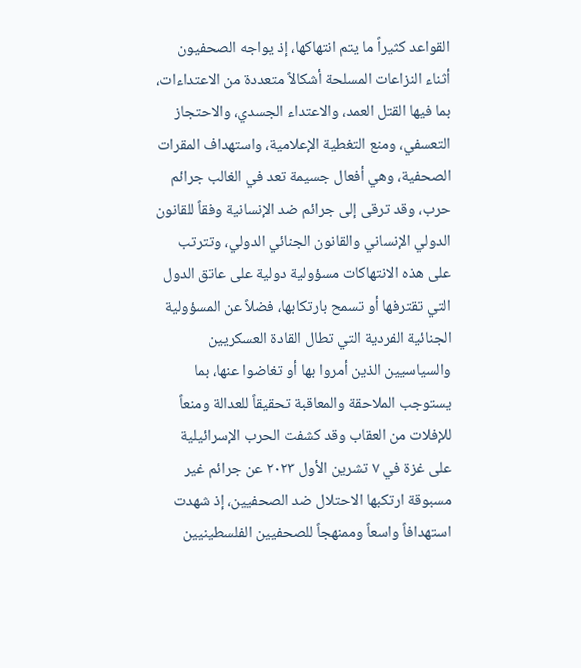القواعد كثيراً ما يتم انتهاكها، إذ يواجه الصحفيون أثناء النزاعات المسلحة أشكالاً متعددة من الاعتداءات، بما فيها القتل العمد، والاعتداء الجسدي، والاحتجاز التعسفي، ومنع التغطية الإعلامية، واستهداف المقرات الصحفية، وهي أفعال جسيمة تعد في الغالب جرائم حرب، وقد ترقى إلى جرائم ضد الإنسانية وفقاً للقانون الدولي الإنساني والقانون الجنائي الدولي، وتترتب على هذه الانتهاكات مسؤولية دولية على عاتق الدول التي تقترفها أو تسمح بارتكابها، فضلاً عن المسؤولية الجنائية الفردية التي تطال القادة العسكريين والسياسيين الذين أمروا بها أو تغاضوا عنها، بما يستوجب الملاحقة والمعاقبة تحقيقاً للعدالة ومنعاً للإفلات من العقاب وقد كشفت الحرب الإسرائيلية على غزة في ۷ تشرين الأول ۲۰۲۳ عن جرائم غير مسبوقة ارتكبها الاحتلال ضد الصحفيين، إذ شهدت استهدافاً واسعاً وممنهجاً للصحفيين الفلسطينيين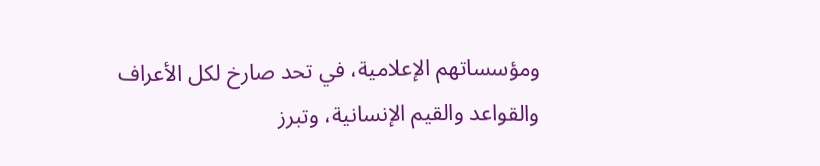ومؤسساتهم الإعلامية، في تحد صارخ لكل الأعراف والقواعد والقيم الإنسانية، وتبرز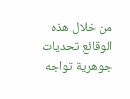من خلال هذه الوقائع تحديات جوهرية تواجه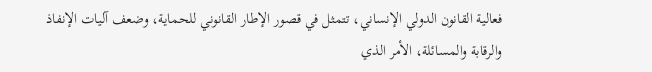فعالية القانون الدولي الإنساني، تتمثل في قصور الإطار القانوني للحماية، وضعف آليات الإنفاذ والرقابة والمسائلة، الأمر الذي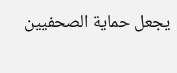يجعل حماية الصحفيين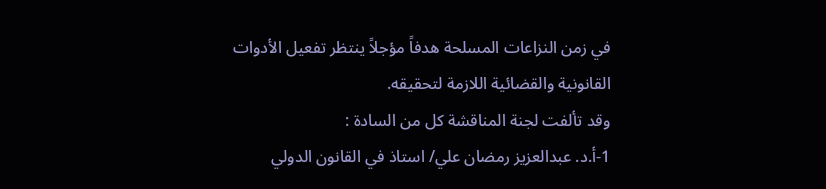في زمن النزاعات المسلحة هدفاً مؤجلاً ينتظر تفعيل الأدوات القانونية والقضائية اللازمة لتحقيقه.
وقد تألفت لجنة المناقشة كل من السادة :
1-أ.د. عبدالعزيز رمضان علي/ استاذ في القانون الدولي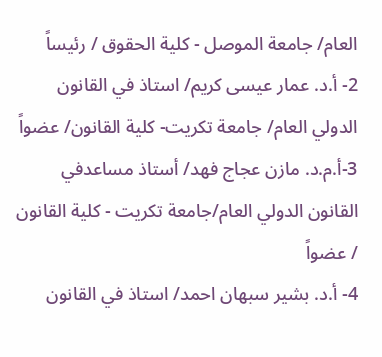العام/ جامعة الموصل - كلية الحقوق / رئيساً
2- أ.د. عمار عيسى كريم/ استاذ في القانون الدولي العام/ جامعة تكريت- كلية القانون/ عضواً
3-أ.م.د. مازن عجاج فهد/ أستاذ مساعدفي القانون الدولي العام/جامعة تكريت - كلية القانون / عضواً
4- أ.د. بشير سبهان احمد/ استاذ في القانون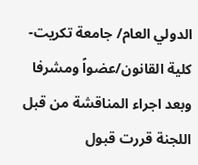الدولي العام/ جامعة تكريت- كلية القانون/عضواً ومشرفا
وبعد اجراء المناقشة من قبل اللجنة قررت قبول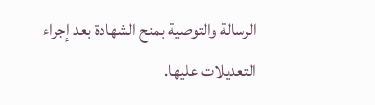الرسالة والتوصية بمنح الشهادة بعد إجراء التعديلات عليها.